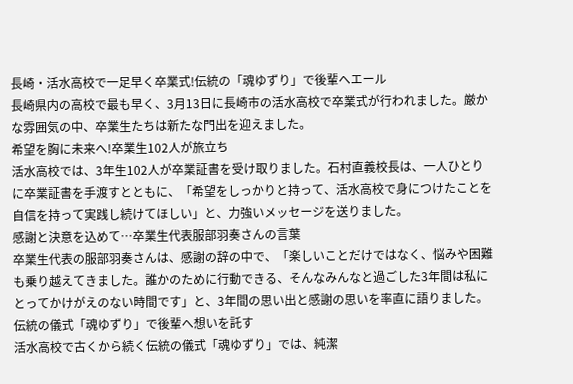長崎・活水高校で一足早く卒業式!伝統の「魂ゆずり」で後輩へエール
長崎県内の高校で最も早く、3月13日に長崎市の活水高校で卒業式が行われました。厳かな雰囲気の中、卒業生たちは新たな門出を迎えました。
希望を胸に未来へ!卒業生102人が旅立ち
活水高校では、3年生102人が卒業証書を受け取りました。石村直義校長は、一人ひとりに卒業証書を手渡すとともに、「希望をしっかりと持って、活水高校で身につけたことを自信を持って実践し続けてほしい」と、力強いメッセージを送りました。
感謝と決意を込めて…卒業生代表服部羽奏さんの言葉
卒業生代表の服部羽奏さんは、感謝の辞の中で、「楽しいことだけではなく、悩みや困難も乗り越えてきました。誰かのために行動できる、そんなみんなと過ごした3年間は私にとってかけがえのない時間です」と、3年間の思い出と感謝の思いを率直に語りました。
伝統の儀式「魂ゆずり」で後輩へ想いを託す
活水高校で古くから続く伝統の儀式「魂ゆずり」では、純潔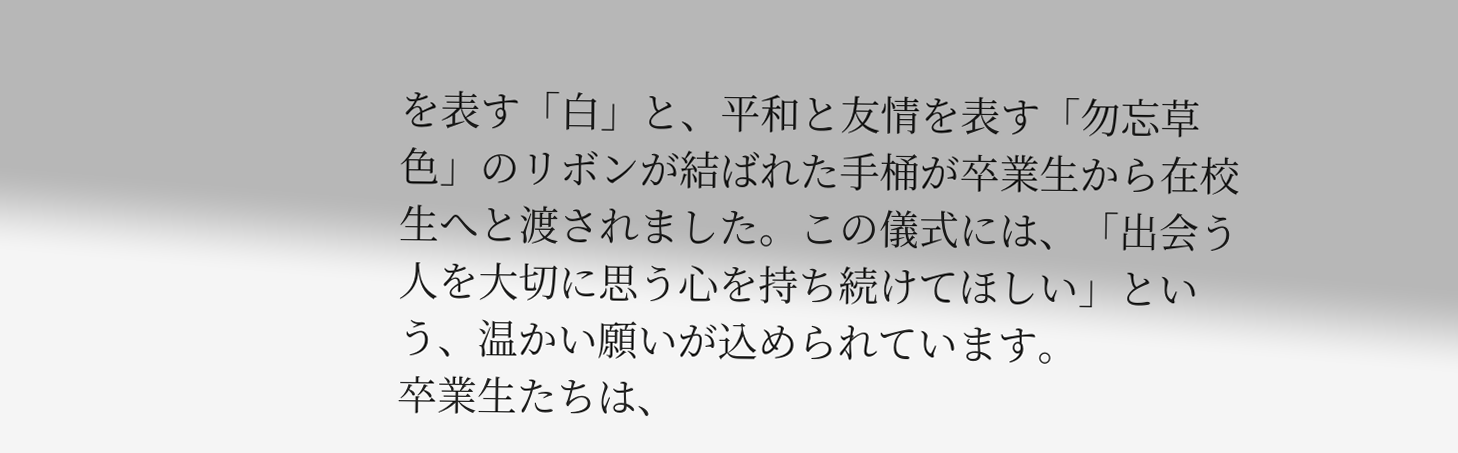を表す「白」と、平和と友情を表す「勿忘草色」のリボンが結ばれた手桶が卒業生から在校生へと渡されました。この儀式には、「出会う人を大切に思う心を持ち続けてほしい」という、温かい願いが込められています。
卒業生たちは、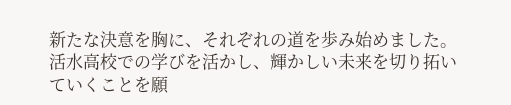新たな決意を胸に、それぞれの道を歩み始めました。活水高校での学びを活かし、輝かしい未来を切り拓いていくことを願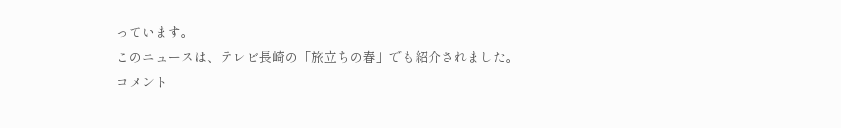っています。
このニュースは、テレビ長崎の「旅立ちの春」でも紹介されました。
コメント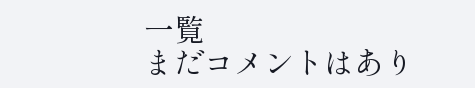一覧
まだコメントはあり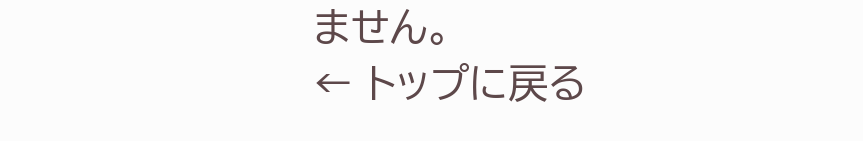ません。
← トップに戻る